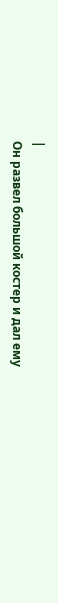|
Он развел большой костер и дал ему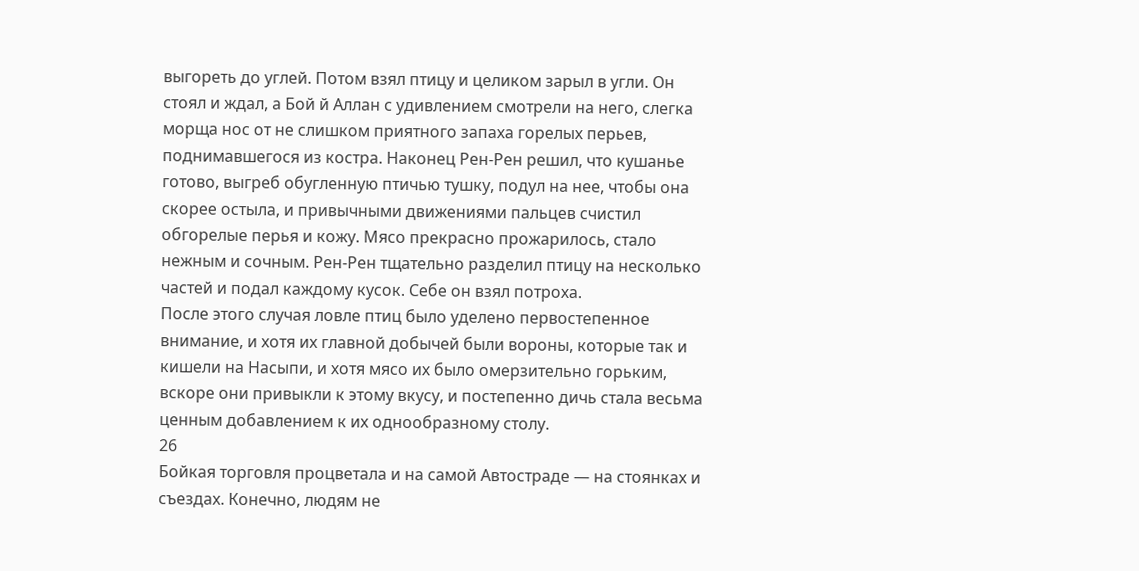выгореть до углей. Потом взял птицу и целиком зарыл в угли. Он стоял и ждал, а Бой й Аллан с удивлением смотрели на него, слегка морща нос от не слишком приятного запаха горелых перьев, поднимавшегося из костра. Наконец Рен-Рен решил, что кушанье готово, выгреб обугленную птичью тушку, подул на нее, чтобы она скорее остыла, и привычными движениями пальцев счистил обгорелые перья и кожу. Мясо прекрасно прожарилось, стало нежным и сочным. Рен-Рен тщательно разделил птицу на несколько частей и подал каждому кусок. Себе он взял потроха.
После этого случая ловле птиц было уделено первостепенное внимание, и хотя их главной добычей были вороны, которые так и кишели на Насыпи, и хотя мясо их было омерзительно горьким, вскоре они привыкли к этому вкусу, и постепенно дичь стала весьма ценным добавлением к их однообразному столу.
26
Бойкая торговля процветала и на самой Автостраде — на стоянках и съездах. Конечно, людям не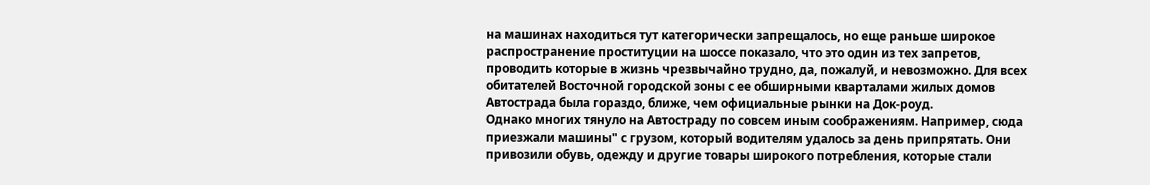на машинах находиться тут категорически запрещалось, но еще раньше широкое распространение проституции на шоссе показало, что это один из тех запретов, проводить которые в жизнь чрезвычайно трудно, да, пожалуй, и невозможно. Для всех обитателей Восточной городской зоны с ее обширными кварталами жилых домов Автострада была гораздо, ближе, чем официальные рынки на Док-роуд.
Однако многих тянуло на Автостраду по совсем иным соображениям. Например, сюда приезжали машины" с грузом, который водителям удалось за день припрятать. Они привозили обувь, одежду и другие товары широкого потребления, которые стали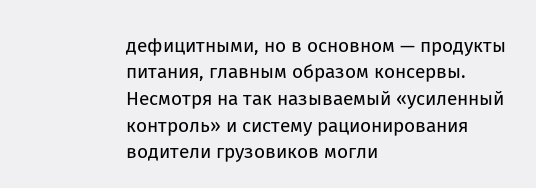дефицитными, но в основном — продукты питания, главным образом консервы. Несмотря на так называемый «усиленный контроль» и систему рационирования водители грузовиков могли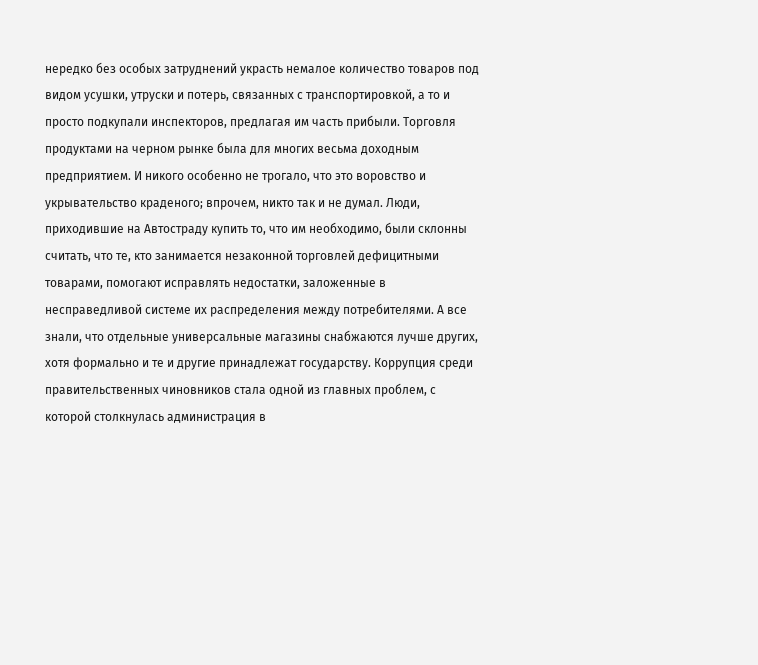нередко без особых затруднений украсть немалое количество товаров под видом усушки, утруски и потерь, связанных с транспортировкой, а то и просто подкупали инспекторов, предлагая им часть прибыли. Торговля продуктами на черном рынке была для многих весьма доходным предприятием. И никого особенно не трогало, что это воровство и укрывательство краденого; впрочем, никто так и не думал. Люди, приходившие на Автостраду купить то, что им необходимо, были склонны считать, что те, кто занимается незаконной торговлей дефицитными товарами, помогают исправлять недостатки, заложенные в несправедливой системе их распределения между потребителями. А все знали, что отдельные универсальные магазины снабжаются лучше других, хотя формально и те и другие принадлежат государству. Коррупция среди правительственных чиновников стала одной из главных проблем, с которой столкнулась администрация в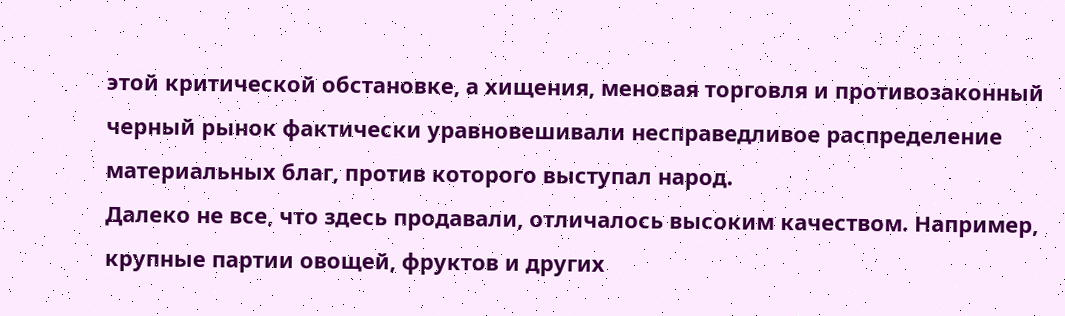этой критической обстановке, а хищения, меновая торговля и противозаконный черный рынок фактически уравновешивали несправедливое распределение материальных благ, против которого выступал народ.
Далеко не все, что здесь продавали, отличалось высоким качеством. Например, крупные партии овощей, фруктов и других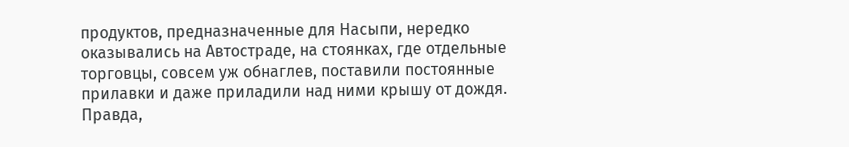продуктов, предназначенные для Насыпи, нередко оказывались на Автостраде, на стоянках, где отдельные торговцы, совсем уж обнаглев, поставили постоянные прилавки и даже приладили над ними крышу от дождя. Правда,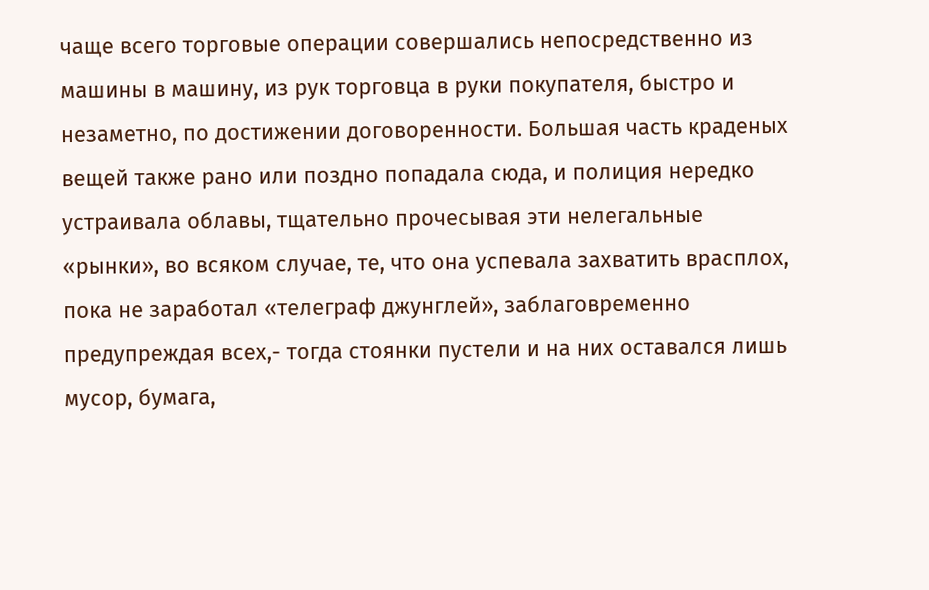чаще всего торговые операции совершались непосредственно из машины в машину, из рук торговца в руки покупателя, быстро и незаметно, по достижении договоренности. Большая часть краденых вещей также рано или поздно попадала сюда, и полиция нередко устраивала облавы, тщательно прочесывая эти нелегальные «рынки», во всяком случае, те, что она успевала захватить врасплох, пока не заработал «телеграф джунглей», заблаговременно предупреждая всех,- тогда стоянки пустели и на них оставался лишь мусор, бумага,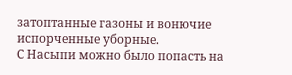затоптанные газоны и вонючие испорченные уборные.
С Насыпи можно было попасть на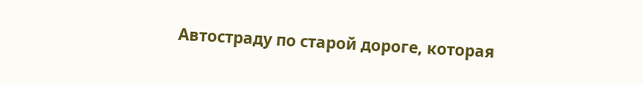Автостраду по старой дороге, которая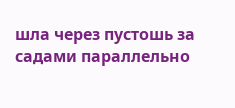шла через пустошь за садами параллельно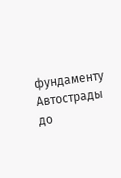фундаменту Автострады до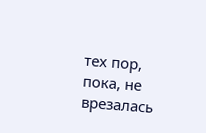тех пор, пока, не врезалась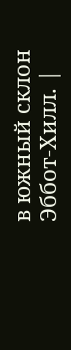в южный склон Эббот-Хилл. |